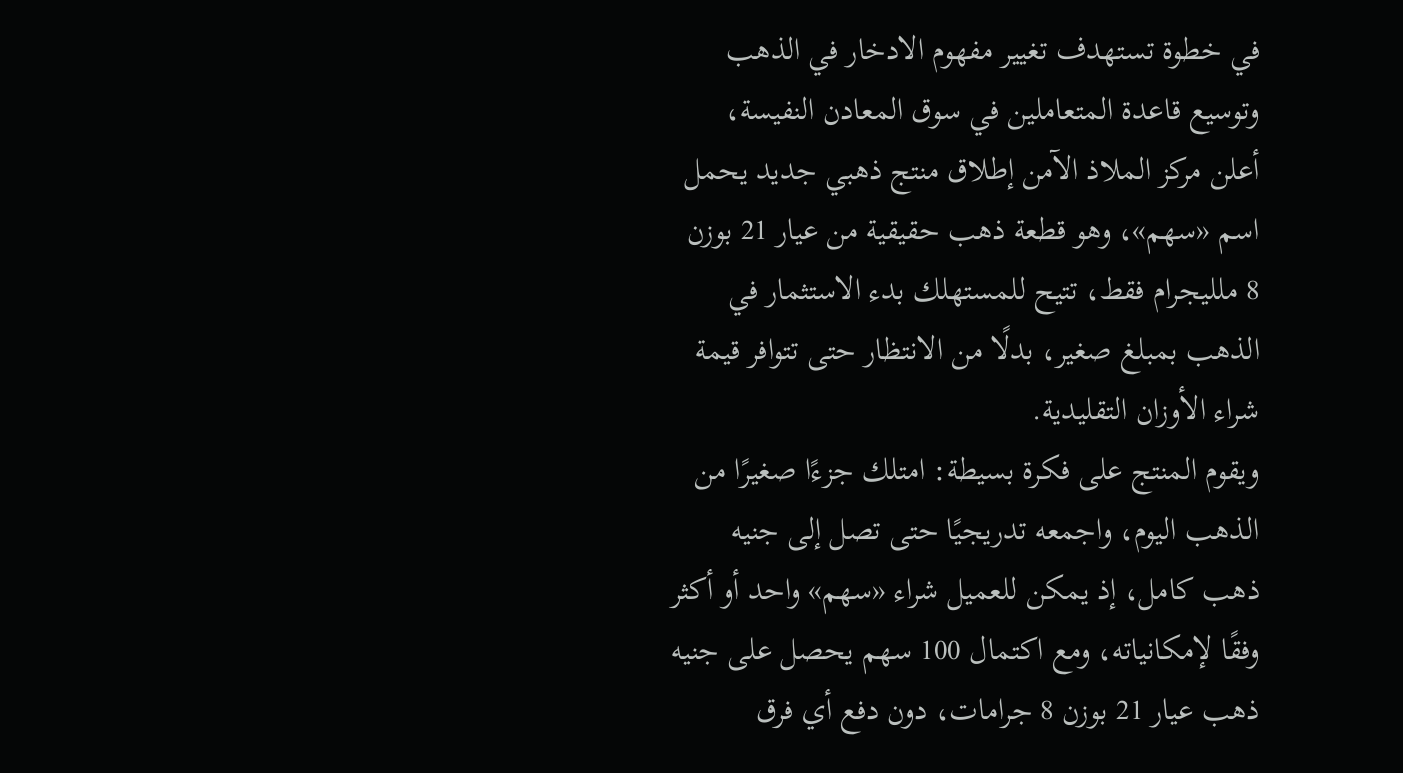في خطوة تستهدف تغيير مفهوم الادخار في الذهب وتوسيع قاعدة المتعاملين في سوق المعادن النفيسة، أعلن مركز الملاذ الآمن إطلاق منتج ذهبي جديد يحمل اسم «سهم»، وهو قطعة ذهب حقيقية من عيار 21 بوزن 8 ملليجرام فقط، تتيح للمستهلك بدء الاستثمار في الذهب بمبلغ صغير، بدلًا من الانتظار حتى تتوافر قيمة شراء الأوزان التقليدية.
ويقوم المنتج على فكرة بسيطة: امتلك جزءًا صغيرًا من الذهب اليوم، واجمعه تدريجيًا حتى تصل إلى جنيه ذهب كامل، إذ يمكن للعميل شراء «سهم» واحد أو أكثر وفقًا لإمكانياته، ومع اكتمال 100 سهم يحصل على جنيه ذهب عيار 21 بوزن 8 جرامات، دون دفع أي فرق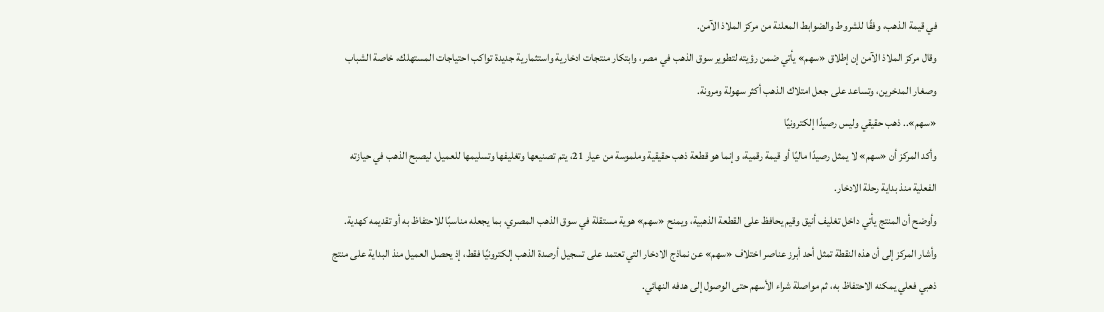في قيمة الذهب، وفقًا للشروط والضوابط المعلنة من مركز الملاذ الآمن.
وقال مركز الملاذ الآمن إن إطلاق «سهم» يأتي ضمن رؤيته لتطوير سوق الذهب في مصر، وابتكار منتجات ادخارية واستثمارية جديدة تواكب احتياجات المستهلك، خاصة الشباب وصغار المدخرين، وتساعد على جعل امتلاك الذهب أكثر سهولة ومرونة.
«سهم».. ذهب حقيقي وليس رصيدًا إلكترونيًا
وأكد المركز أن «سهم» لا يمثل رصيدًا ماليًا أو قيمة رقمية، وإنما هو قطعة ذهب حقيقية وملموسة من عيار 21، يتم تصنيعها وتغليفها وتسليمها للعميل، ليصبح الذهب في حيازته الفعلية منذ بداية رحلة الادخار.
وأوضح أن المنتج يأتي داخل تغليف أنيق وقيم يحافظ على القطعة الذهبية، ويمنح «سهم» هوية مستقلة في سوق الذهب المصري، بما يجعله مناسبًا للاحتفاظ به أو تقديمه كهدية.
وأشار المركز إلى أن هذه النقطة تمثل أحد أبرز عناصر اختلاف «سهم» عن نماذج الادخار التي تعتمد على تسجيل أرصدة الذهب إلكترونيًا فقط، إذ يحصل العميل منذ البداية على منتج ذهبي فعلي يمكنه الاحتفاظ به، ثم مواصلة شراء الأسهم حتى الوصول إلى هدفه النهائي.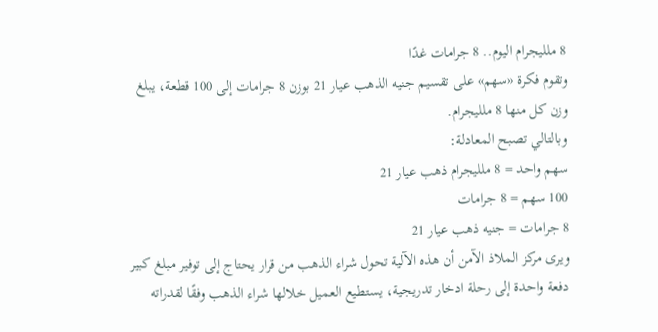8 ملليجرام اليوم.. 8 جرامات غدًا
وتقوم فكرة «سهم» على تقسيم جنيه الذهب عيار 21 بوزن 8 جرامات إلى 100 قطعة، يبلغ وزن كل منها 8 ملليجرام.
وبالتالي تصبح المعادلة:
سهم واحد = 8 ملليجرام ذهب عيار 21
100 سهم = 8 جرامات
8 جرامات = جنيه ذهب عيار 21
ويرى مركز الملاذ الآمن أن هذه الآلية تحول شراء الذهب من قرار يحتاج إلى توفير مبلغ كبير دفعة واحدة إلى رحلة ادخار تدريجية، يستطيع العميل خلالها شراء الذهب وفقًا لقدراته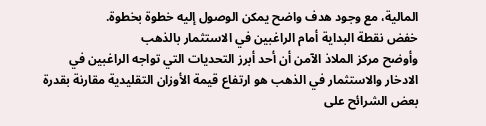المالية، مع وجود هدف واضح يمكن الوصول إليه خطوة بخطوة.
خفض نقطة البداية أمام الراغبين في الاستثمار بالذهب
وأوضح مركز الملاذ الآمن أن أحد أبرز التحديات التي تواجه الراغبين في الادخار والاستثمار في الذهب هو ارتفاع قيمة الأوزان التقليدية مقارنة بقدرة بعض الشرائح على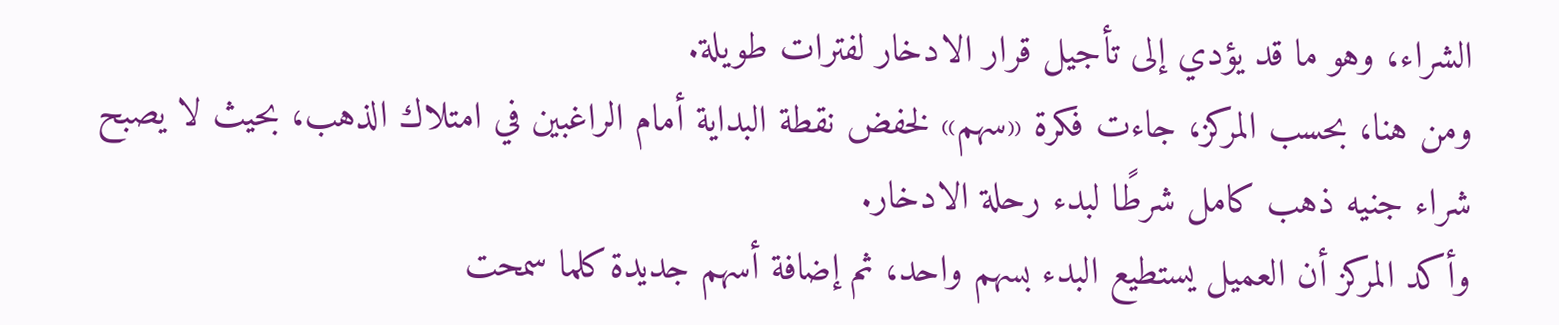الشراء، وهو ما قد يؤدي إلى تأجيل قرار الادخار لفترات طويلة.
ومن هنا، بحسب المركز، جاءت فكرة «سهم» لخفض نقطة البداية أمام الراغبين في امتلاك الذهب، بحيث لا يصبح شراء جنيه ذهب كامل شرطًا لبدء رحلة الادخار.
وأكد المركز أن العميل يستطيع البدء بسهم واحد، ثم إضافة أسهم جديدة كلما سمحت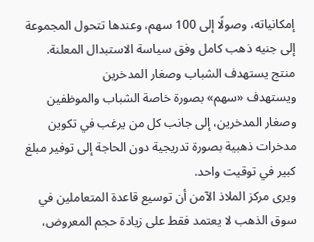إمكانياته، وصولًا إلى 100 سهم، وعندها تتحول المجموعة إلى جنيه ذهب كامل وفق سياسة الاستبدال المعلنة.
منتج يستهدف الشباب وصغار المدخرين
ويستهدف «سهم» بصورة خاصة الشباب والموظفين وصغار المدخرين، إلى جانب كل من يرغب في تكوين مدخرات ذهبية بصورة تدريجية دون الحاجة إلى توفير مبلغ كبير في توقيت واحد.
ويرى مركز الملاذ الآمن أن توسيع قاعدة المتعاملين في سوق الذهب لا يعتمد فقط على زيادة حجم المعروض،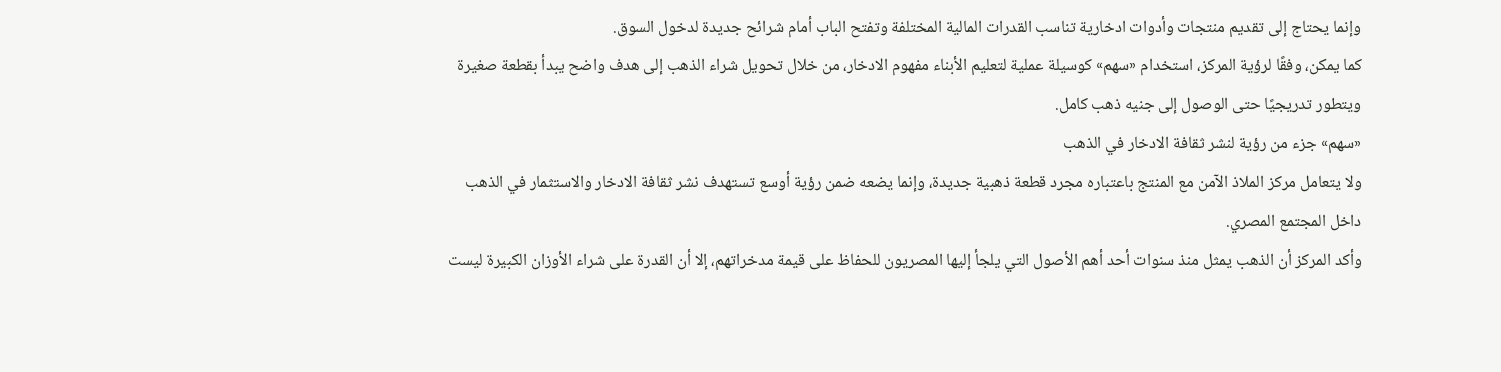وإنما يحتاج إلى تقديم منتجات وأدوات ادخارية تناسب القدرات المالية المختلفة وتفتح الباب أمام شرائح جديدة لدخول السوق.
كما يمكن، وفقًا لرؤية المركز، استخدام «سهم» كوسيلة عملية لتعليم الأبناء مفهوم الادخار، من خلال تحويل شراء الذهب إلى هدف واضح يبدأ بقطعة صغيرة ويتطور تدريجيًا حتى الوصول إلى جنيه ذهب كامل.
«سهم» جزء من رؤية لنشر ثقافة الادخار في الذهب
ولا يتعامل مركز الملاذ الآمن مع المنتج باعتباره مجرد قطعة ذهبية جديدة، وإنما يضعه ضمن رؤية أوسع تستهدف نشر ثقافة الادخار والاستثمار في الذهب داخل المجتمع المصري.
وأكد المركز أن الذهب يمثل منذ سنوات أحد أهم الأصول التي يلجأ إليها المصريون للحفاظ على قيمة مدخراتهم، إلا أن القدرة على شراء الأوزان الكبيرة ليست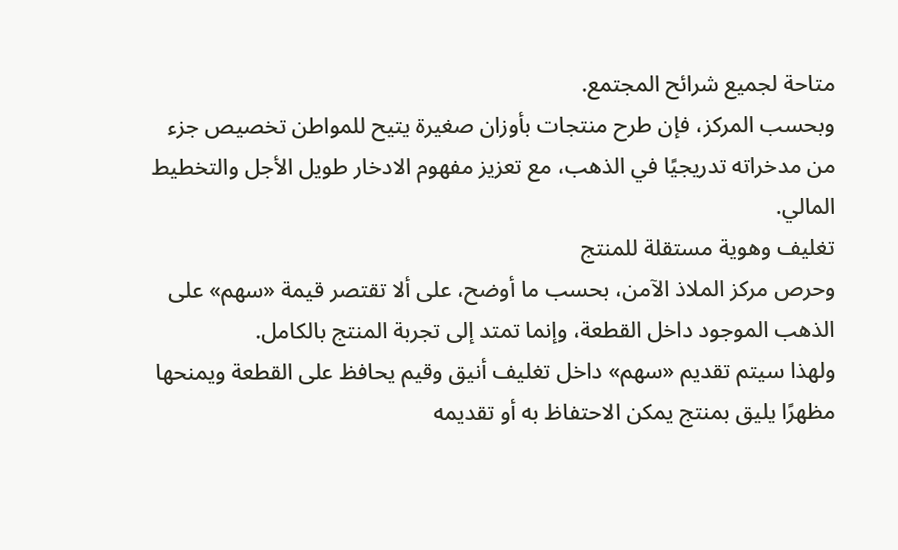متاحة لجميع شرائح المجتمع.
وبحسب المركز، فإن طرح منتجات بأوزان صغيرة يتيح للمواطن تخصيص جزء من مدخراته تدريجيًا في الذهب، مع تعزيز مفهوم الادخار طويل الأجل والتخطيط المالي.
تغليف وهوية مستقلة للمنتج
وحرص مركز الملاذ الآمن، بحسب ما أوضح، على ألا تقتصر قيمة «سهم» على الذهب الموجود داخل القطعة، وإنما تمتد إلى تجربة المنتج بالكامل.
ولهذا سيتم تقديم «سهم» داخل تغليف أنيق وقيم يحافظ على القطعة ويمنحها مظهرًا يليق بمنتج يمكن الاحتفاظ به أو تقديمه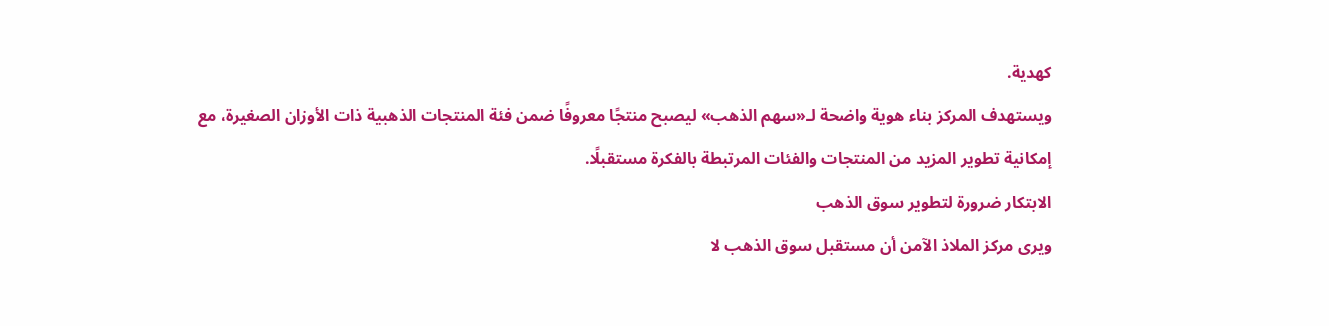كهدية.
ويستهدف المركز بناء هوية واضحة لـ«سهم الذهب» ليصبح منتجًا معروفًا ضمن فئة المنتجات الذهبية ذات الأوزان الصغيرة، مع إمكانية تطوير المزيد من المنتجات والفئات المرتبطة بالفكرة مستقبلًا.
الابتكار ضرورة لتطوير سوق الذهب
ويرى مركز الملاذ الآمن أن مستقبل سوق الذهب لا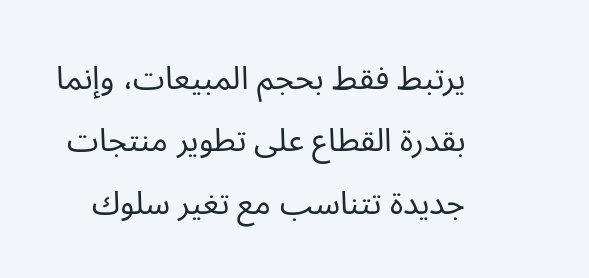يرتبط فقط بحجم المبيعات، وإنما بقدرة القطاع على تطوير منتجات جديدة تتناسب مع تغير سلوك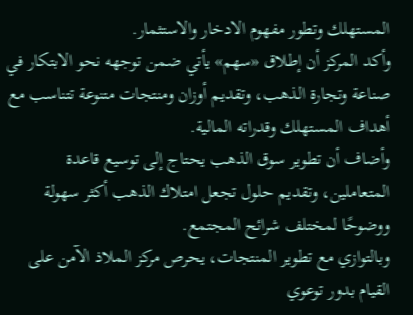المستهلك وتطور مفهوم الادخار والاستثمار.
وأكد المركز أن إطلاق «سهم» يأتي ضمن توجهه نحو الابتكار في صناعة وتجارة الذهب، وتقديم أوزان ومنتجات متنوعة تتناسب مع أهداف المستهلك وقدراته المالية.
وأضاف أن تطوير سوق الذهب يحتاج إلى توسيع قاعدة المتعاملين، وتقديم حلول تجعل امتلاك الذهب أكثر سهولة ووضوحًا لمختلف شرائح المجتمع.
وبالتوازي مع تطوير المنتجات، يحرص مركز الملاذ الآمن على القيام بدور توعوي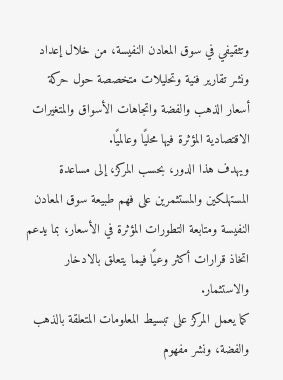وتثقيفي في سوق المعادن النفيسة، من خلال إعداد ونشر تقارير فنية وتحليلات متخصصة حول حركة أسعار الذهب والفضة واتجاهات الأسواق والمتغيرات الاقتصادية المؤثرة فيها محليًا وعالميًا.
ويهدف هذا الدور، بحسب المركز، إلى مساعدة المستهلكين والمستثمرين على فهم طبيعة سوق المعادن النفيسة ومتابعة التطورات المؤثرة في الأسعار، بما يدعم اتخاذ قرارات أكثر وعيًا فيما يتعلق بالادخار والاستثمار.
كما يعمل المركز على تبسيط المعلومات المتعلقة بالذهب والفضة، ونشر مفهوم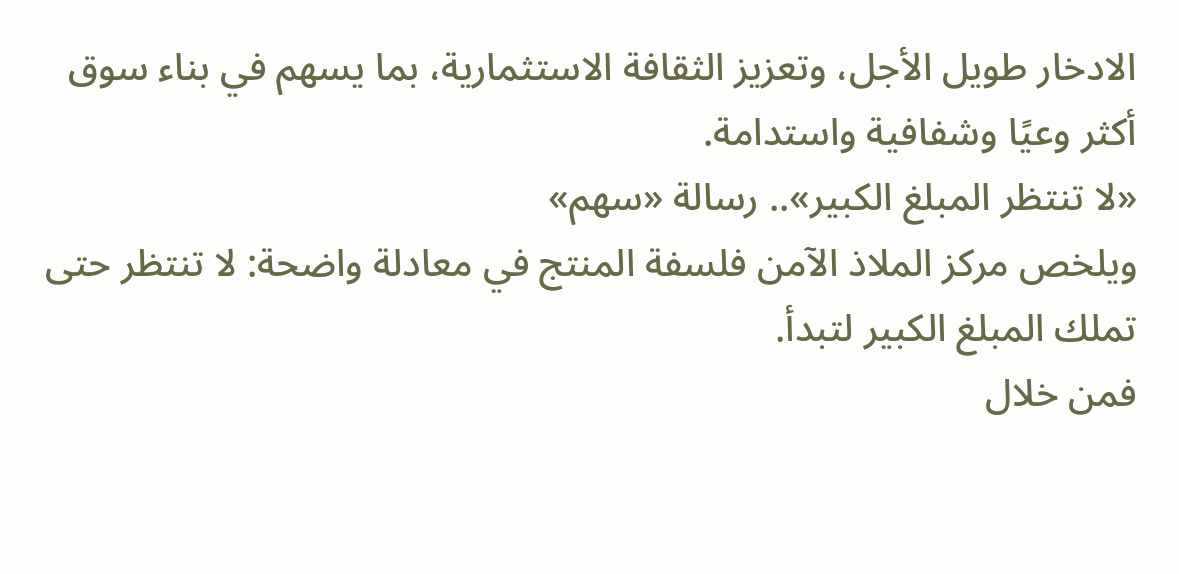الادخار طويل الأجل، وتعزيز الثقافة الاستثمارية، بما يسهم في بناء سوق أكثر وعيًا وشفافية واستدامة.
«لا تنتظر المبلغ الكبير».. رسالة «سهم»
ويلخص مركز الملاذ الآمن فلسفة المنتج في معادلة واضحة: لا تنتظر حتى تملك المبلغ الكبير لتبدأ.
فمن خلال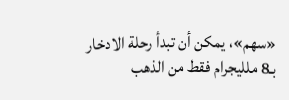«سهم»، يمكن أن تبدأ رحلة الادخار بـ8 ملليجرام فقط من الذهب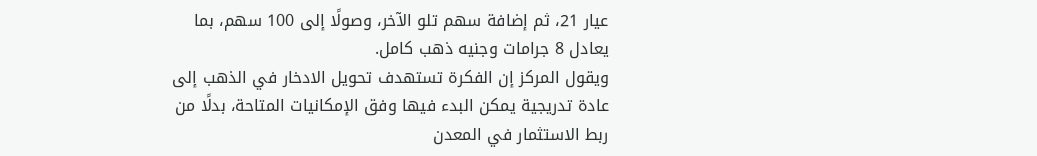عيار 21، ثم إضافة سهم تلو الآخر، وصولًا إلى 100 سهم، بما يعادل 8 جرامات وجنيه ذهب كامل.
ويقول المركز إن الفكرة تستهدف تحويل الادخار في الذهب إلى عادة تدريجية يمكن البدء فيها وفق الإمكانيات المتاحة، بدلًا من ربط الاستثمار في المعدن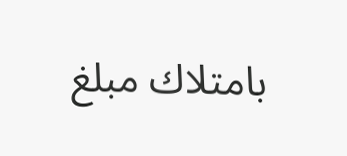بامتلاك مبلغ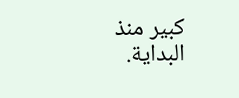كبير منذ البداية.